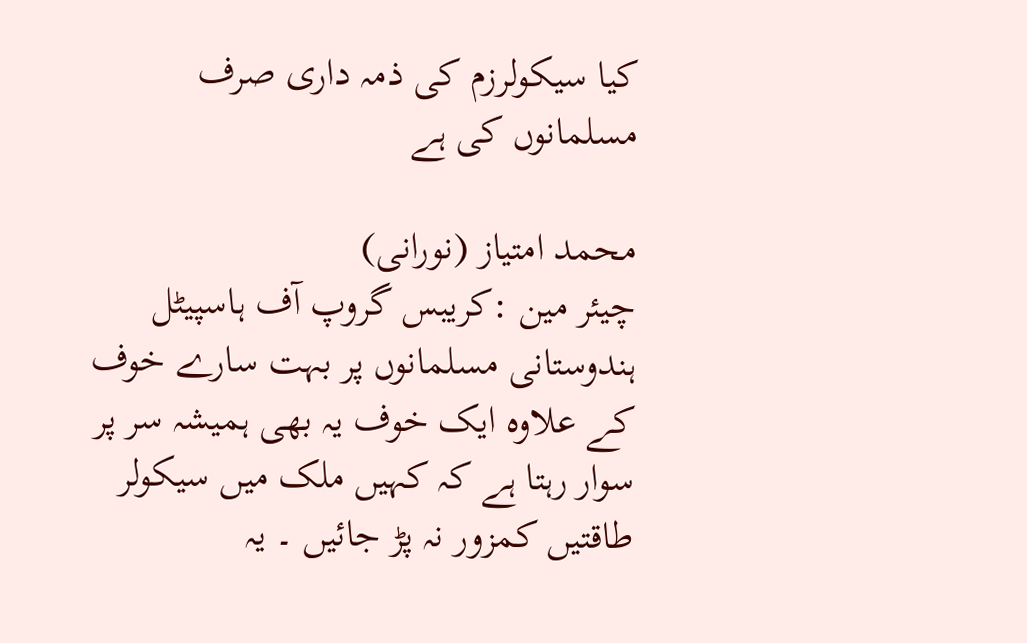کیا سیکولرزم کی ذمہ داری صرف مسلمانوں کی ہے

محمد امتیاز (نورانی)
چیئر مین :کریبس گروپ آف ہاسپیٹل
ہندوستانی مسلمانوں پر بہت سارے خوف کے علاوہ ایک خوف یہ بھی ہمیشہ سر پر سوار رہتا ہے کہ کہیں ملک میں سیکولر طاقتیں کمزور نہ پڑ جائیں ۔ یہ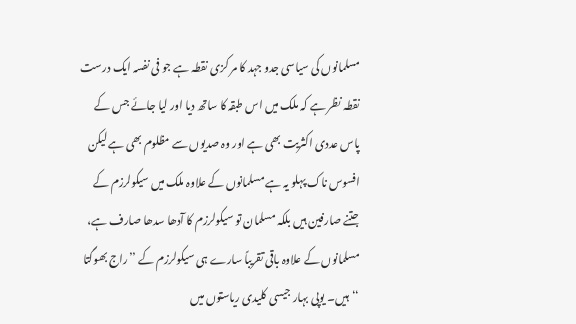مسلمانوں کی سیاسی جدو جہد کا مر کزی نقطہ ہے جو فی نفسہ ایک درست نقطہ نظر ہے کہ ملک میں اس طبقہ کا ساتھ دیا اور لیا جائے جس کے پاس عددی اکثریت بھی ہے اور وہ صدیوں سے مظلوم بھی ہے لیکن افسوس ناک پہلو یہ ہے مسلمانوں کے علاوہ ملک میں سیکولرزم کے جتنے صارفین ہیں بلکہ مسلمان تو سیکولرزم کا آدھا سدھا صارف ہے، مسلمانوں کے علاوہ باقی تقریباً سارے ہی سیکولرزم کے ’’راج بھوگتا ‘‘ہیں۔ یوپی بہار جیسی کلیدی ریاستوں میں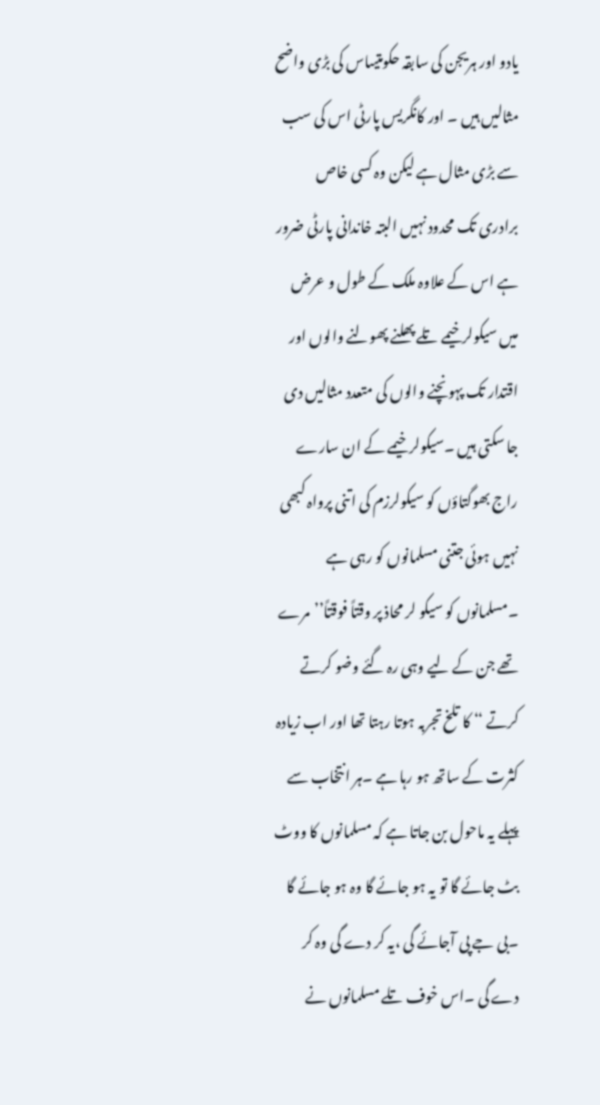یادو اور ہریجن کی سابقہ حکومتیںاس کی بڑی واضح مثالیں ہیں ۔ اور کانگریس پارٹی اس کی سب سے بڑی مثال ہے لیکن وہ کسی خاص برادری تک محدود نہیں البتہ خاندانی پارٹی ضرور ہے اس کے علاوہ ملک کے طول و عرض میں سیکولر خیمے تلے پھلنے پھولنے والوں اور اقتدار تک پہونچنے والوں کی متعدد مثالیں دی جا سکتی ہیں ۔سیکولر خیمے کے ان سارے راج بھوگتاؤں کو سیکولرزم کی اتنی پرواہ کبھی نہیں ہوئی جتنی مسلمانوں کو رہی ہے ۔مسلمانوں کو سیکو لر محاذ پر وقتاً فوقتاً’’مرے تھے جن کے لیے وہی رہ گئے وضو کرتے کرتے ‘‘ کا تلخ تجربہ ہوتا رہتا تھا اور اب زیادہ کثرت کے ساتھ ہو رہا ہے ۔ہر انتخاب سے پہلے یہ ماحول بن جاتا ہے کہ مسلمانوں کا ووٹ بٹ جائے گا تو یہ ہو جائے گا وہ ہو جائے گا ۔بی جے پی آجائے گی ،یہ کر دے گی وہ کر دے گی ۔اس خوف تلے مسلمانوں نے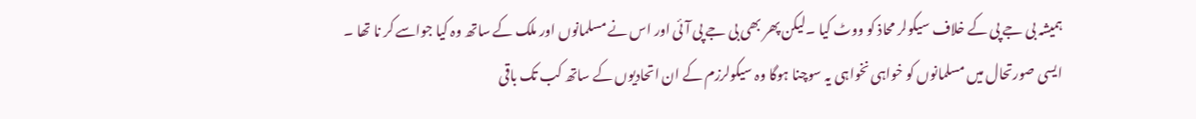ہمیشہ بی جے پی کے خلاف سیکولر محاذ کو ووٹ کیا ۔لیکن پھر بھی بی جے پی آئی اور اس نے مسلمانوں اور ملک کے ساتھ وہ کیا جواسے کر نا تھا ۔
ایسی صورتحال میں مسلمانوں کو خواہی نخواہی یہ سوچنا ہوگا وہ سیکولرزم کے ان اتحادیوں کے ساتھ کب تک باقی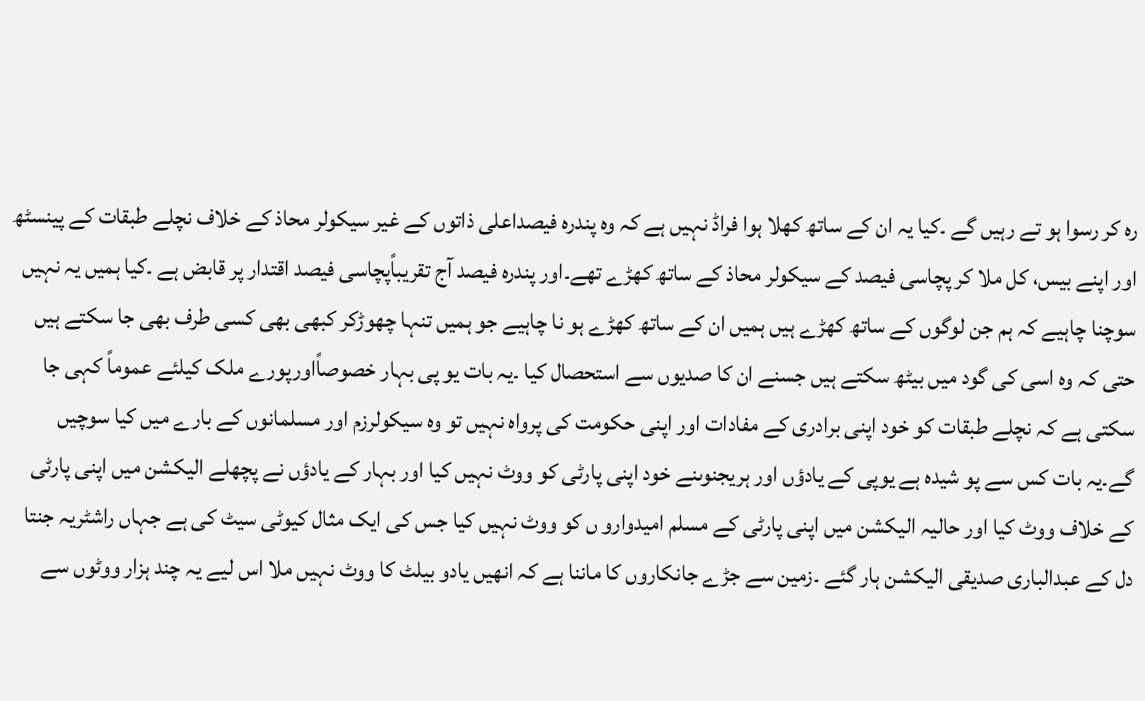رہ کر رسوا ہو تے رہیں گے ۔کیا یہ ان کے ساتھ کھلا ہوا فراڈ نہیں ہے کہ وہ پندرہ فیصداعلی ذاتوں کے غیر سیکولر محاذ کے خلاف نچلے طبقات کے پینسٹھ اور اپنے بیس، کل ملا کر پچاسی فیصد کے سیکولر محاذ کے ساتھ کھڑے تھے۔اور پندرہ فیصد آج تقریباًپچاسی فیصد اقتدار پر قابض ہے ۔کیا ہمیں یہ نہیں سوچنا چاہیے کہ ہم جن لوگوں کے ساتھ کھڑے ہیں ہمیں ان کے ساتھ کھڑے ہو نا چاہیے جو ہمیں تنہا چھوڑکر کبھی بھی کسی طرف بھی جا سکتے ہیں حتی کہ وہ اسی کی گود میں بیٹھ سکتے ہیں جسنے ان کا صدیوں سے استحصال کیا ۔یہ بات یو پی بہار خصوصاًاورپورے ملک کیلئے عموماً کہی جا سکتی ہے کہ نچلے طبقات کو خود اپنی برادری کے مفادات اور اپنی حکومت کی پرواہ نہیں تو وہ سیکولرزم اور مسلمانوں کے بارے میں کیا سوچیں گے۔یہ بات کس سے پو شیدہ ہے یوپی کے یادؤں اور ہریجنوںنے خود اپنی پارٹی کو ووٹ نہیں کیا اور بہار کے یادؤں نے پچھلے الیکشن میں اپنی پارٹی کے خلاف ووٹ کیا اور حالیہ الیکشن میں اپنی پارٹی کے مسلم امیدوارو ں کو ووٹ نہیں کیا جس کی ایک مثال کیوٹی سیٹ کی ہے جہاں راشٹریہ جنتا دل کے عبدالباری صدیقی الیکشن ہار گئے ۔زمین سے جڑے جانکاروں کا ماننا ہے کہ انھیں یادو بیلٹ کا ووٹ نہیں ملا اس لیے یہ چند ہزار ووٹوں سے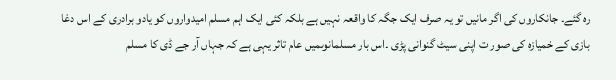رہ گئے۔ جانکاروں کی اگر مانیں تو یہ صرف ایک جگہ کا واقعہ نہیں ہے بلکہ کئی ایک اہم مسلم امیدواروں کو یادو برادری کے اس دغا بازی کے خمیازہ کی صور ت اپنی سیٹ گنوانی پڑی ۔اس بار مسلمانوںمیں عام تاثر یہی ہے کہ جہاں آر جے ڈی کا مسلم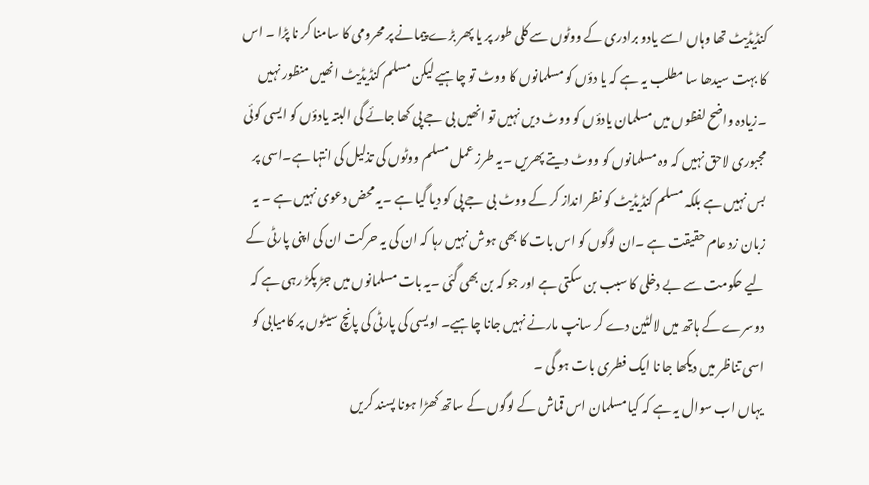کنڈیڈیٹ تھا وہاں اسے یادو برادری کے ووٹوں سے کلی طور پر یا پھر بڑے پیمانے پر محرومی کا سامنا کر نا پڑا ۔ اس کا بہت سیدھا سا مطلب یہ ہے کہ یا دؤں کو مسلمانوں کا ووٹ تو چاہیے لیکن مسلم کنڈیڈیٹ انھیں منظور نہیں ۔زیادہ واضح لفظوں میں مسلمان یادؤں کو ووٹ دیں نہیں تو انھیں بی جے پی کھا جائے گی البتہ یادؤں کو ایسی کوئی مجبوری لاحق نہیں کہ وہ مسلمانوں کو ووٹ دیتے پھریں ۔یہ طرز عمل مسلم ووٹوں کی تذلیل کی انتہا ہے۔اسی پر بس نہیں ہے بلکہ مسلم کنڈیڈیٹ کو نظر انداز کر کے ووٹ بی جے پی کو دیا گیا ہے ۔یہ محض دعوی نہیں ہے ۔ یہ زبان زد عام حقیقت ہے ۔ان لوگوں کو اس بات کا بھی ہوش نہیں رہا کہ ان کی یہ حرکت ان کی اپنی پارٹی کے لیے حکومت سے بے دخلی کا سبب بن سکتی ہے اور جو کہ بن بھی گئی ۔یہ بات مسلمانوں میں جڑ پکڑ رہی ہے کہ دوسرے کے ہاتھ میں لالٹین دے کر سانپ مارنے نہیں جانا چاہیے۔ اویسی کی پارٹی کی پانچ سیٹوں پر کامیابی کو اسی تناظر میں دیکھا جا نا ایک فطری بات ہو گی ۔
یہاں اب سوال یہ ہے کہ کیا مسلمان اس قماش کے لوگوں کے ساتھ کھڑا ہونا پسند کریں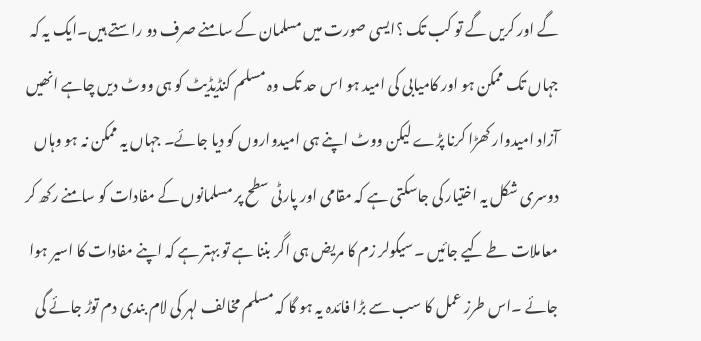گے اور کریں گے تو کب تک ؟ایسی صورت میں مسلمان کے سامنے صرف دو راستے ہیں۔ایک یہ کہ جہاں تک ممکن ہو اور کامیابی کی امید ہو اس حد تک وہ مسلم کنڈیڈیٹ کو ہی ووٹ دیں چاہے انھیں آزاد امیدوار کھڑا کرنا پڑے لیکن ووٹ اپنے ہی امیدواروں کو دیا جائے۔ جہاں یہ ممکن نہ ہو وہاں دوسری شکل یہ اختیار کی جاسکتی ہے کہ مقامی اور پارٹی سطح پر مسلمانوں کے مفادات کو سامنے رکھ کر معاملات طے کیے جائیں ۔سیکولر زم کا مریض ہی اگر بننا ہے تو بہتر ہے کہ اپنے مفادات کا اسیر ہوا جائے ۔اس طرز عمل کا سب سے بڑا فائدہ یہ ہو گا کہ مسلم مخالف لہر کی لام بندی دم توڑ جائے گی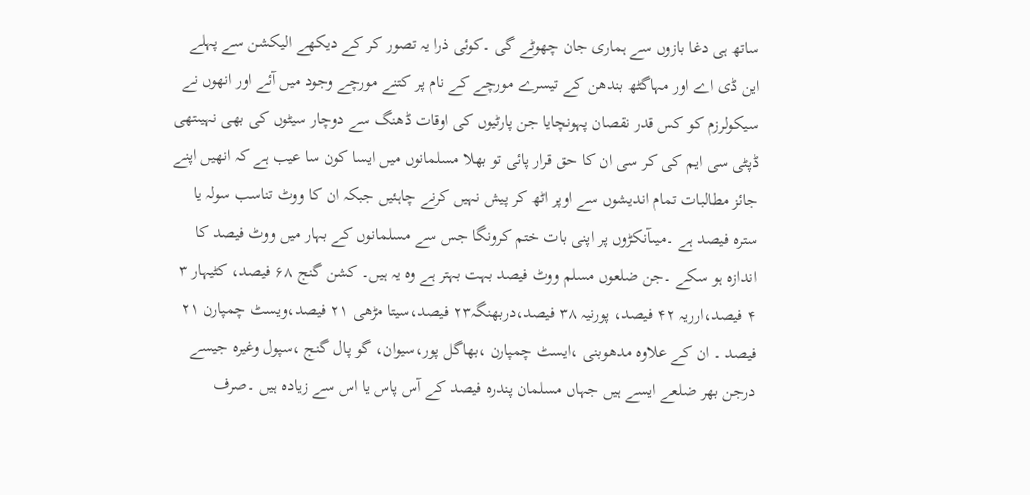ساتھ ہی دغا بازوں سے ہماری جان چھوٹے گی ۔کوئی ذرا یہ تصور کر کے دیکھے الیکشن سے پہلے این ڈی اے اور مہاگٹھ بندھن کے تیسرے مورچے کے نام پر کتنے مورچے وجود میں آئے اور انھوں نے سیکولرزم کو کس قدر نقصان پہونچایا جن پارٹیوں کی اوقات ڈھنگ سے دوچار سیٹوں کی بھی نہیںتھی ڈپٹی سی ایم کی کر سی ان کا حق قرار پائی تو بھلا مسلمانوں میں ایسا کون سا عیب ہے کہ انھیں اپنے جائز مطالبات تمام اندیشوں سے اوپر اٹھ کر پیش نہیں کرنے چاہئیں جبکہ ان کا ووٹ تناسب سولہ یا سترہ فیصد ہے ۔میںآنکڑوں پر اپنی بات ختم کرونگا جس سے مسلمانوں کے بہار میں ووٹ فیصد کا اندازہ ہو سکے ۔جن ضلعوں مسلم ووٹ فیصد بہت بہتر ہے وہ یہ ہیں۔ کشن گنج ۶۸ فیصد، کٹیہار ۳ ۴ فیصد،ارریہ ۴۲ فیصد، پورنیہ ۳۸ فیصد،دربھنگہ۲۳ فیصد،سیتا مڑھی ۲۱ فیصد،ویسٹ چمپارن ۲۱ فیصد ۔ ان کے علاوہ مدھوبنی ،ایسٹ چمپارن ،بھاگل پور،سیوان، گو پال گنج ،سپول وغیرہ جیسے درجن بھر ضلعے ایسے ہیں جہاں مسلمان پندرہ فیصد کے آس پاس یا اس سے زیادہ ہیں ۔صرف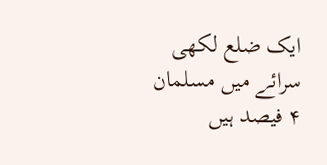ایک ضلع لکھی سرائے میں مسلمان ۴ فیصد ہیں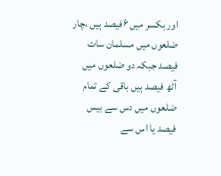اور بکسر میں ۶فیصد ہیں ،چار ضلعوں میں مسلمان سات فیصد جبکہ دو ضلعوں میں آٹھ فیصد ہیں باقی کے تمام ضلعوں میں دس سے بیس فیصد یا اس سے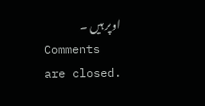اوپر ہیں ۔
Comments are closed.